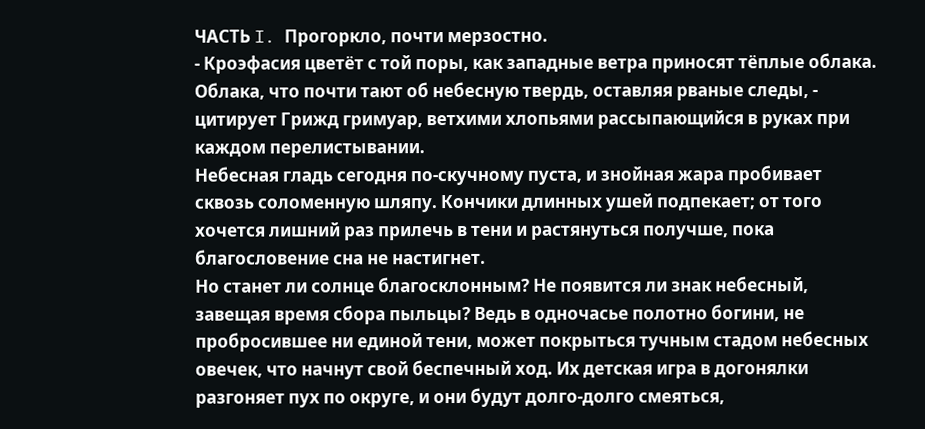ЧАСТЬ I. Прогоркло, почти мерзостно.
- Кроэфасия цветёт с той поры, как западные ветра приносят тёплые облака. Облака, что почти тают об небесную твердь, оставляя рваные следы, - цитирует Грижд гримуар, ветхими хлопьями рассыпающийся в руках при каждом перелистывании.
Небесная гладь сегодня по-скучному пуста, и знойная жара пробивает сквозь соломенную шляпу. Кончики длинных ушей подпекает; от того хочется лишний раз прилечь в тени и растянуться получше, пока благословение сна не настигнет.
Но станет ли солнце благосклонным? Не появится ли знак небесный, завещая время сбора пыльцы? Ведь в одночасье полотно богини, не пробросившее ни единой тени, может покрыться тучным стадом небесных овечек, что начнут свой беспечный ход. Их детская игра в догонялки разгоняет пух по округе, и они будут долго-долго смеяться,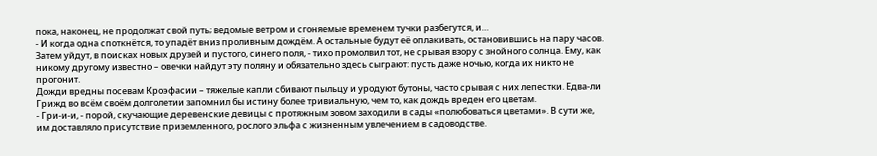пока, наконец, не продолжат свой путь; ведомые ветром и сгоняемые временем тучки разбегутся, и…
- И когда одна споткнётся, то упадёт вниз проливным дождём. А остальные будут её оплакивать, остановившись на пару часов. Затем уйдут, в поисках новых друзей и пустого, синего поля, - тихо промолвил тот, не срывая взору с знойного солнца. Ему, как никому другому известно – овечки найдут эту поляну и обязательно здесь сыграют: пусть даже ночью, когда их никто не прогонит.
Дожди вредны посевам Кроэфасии – тяжелые капли сбивают пыльцу и уродуют бутоны, часто срывая с них лепестки. Едва-ли Грижд во всём своём долголетии запомнил бы истину более тривиальную, чем то, как дождь вреден его цветам.
- Гри-и-и, - порой, скучающие деревенские девицы с протяжным зовом заходили в сады «полюбоваться цветами». В сути же, им доставляло присутствие приземленного, рослого эльфа с жизненным увлечением в садоводстве.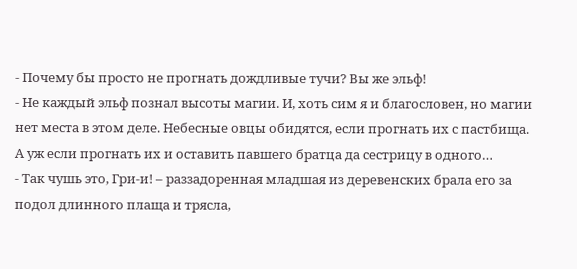- Почему бы просто не прогнать дождливые тучи? Вы же эльф!
- Не каждый эльф познал высоты магии. И, хоть сим я и благословен, но магии нет места в этом деле. Небесные овцы обидятся, если прогнать их с пастбища. А уж если прогнать их и оставить павшего братца да сестрицу в одного…
- Так чушь это, Гри-и! – раззадоренная младшая из деревенских брала его за подол длинного плаща и трясла,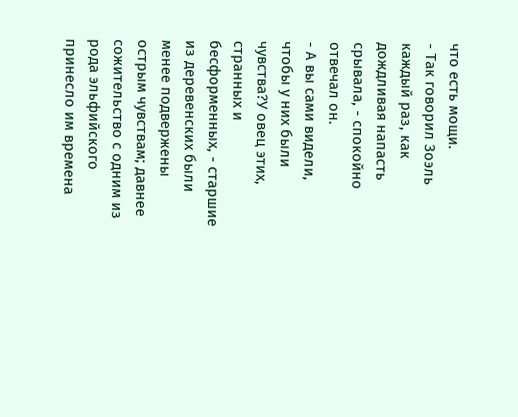что есть мощи.
- Так говорил Зоэль каждый раз, как дождливая напасть срывала, - спокойно отвечал он.
- А вы сами видели, чтобы у них были чувства?У овец этих, странных и бесформенных, - старшие из деревенских были менее подвержены острым чувствам; давнее сожительство с одним из рода эльфийского принесло им времена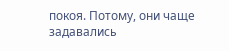покоя. Потому, они чаще задавались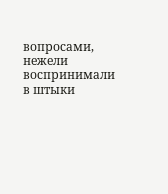вопросами, нежели воспринимали в штыки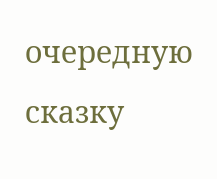очередную сказку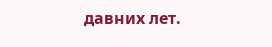давних лет.